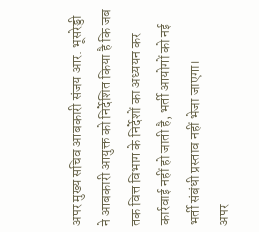अपर मुख्य सचिव आबकारी संजय आर. भूसरेड्डी ने आबकारी आयुक्त को निर्देशित किया है कि जब तक वित्त विभाग के निर्देशों का अध्ययन कर कार्रवाई नहीं हो जाती है, भर्ती आयोगों को नई भर्ती संबंधी प्रस्ताव नहीं भेजा जाएगा।
अपर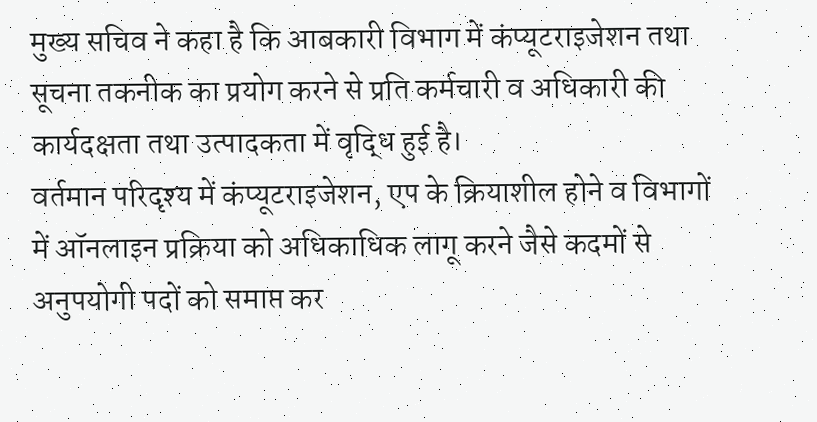मुख्य सचिव ने कहा है कि आबकारी विभाग में कंप्यूटराइजेशन तथा सूचना तकनीक का प्रयोग करने से प्रति कर्मचारी व अधिकारी की कार्यदक्षता तथा उत्पादकता में वृद्धि हुई है।
वर्तमान परिदृश्य में कंप्यूटराइजेशन, एप के क्रियाशील होने व विभागों में ऑनलाइन प्रक्रिया को अधिकाधिक लागू करने जैसे कदमों से अनुपयोगी पदों को समाप्त कर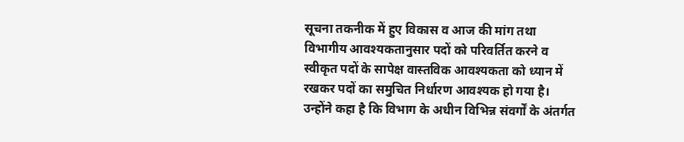सूचना तकनीक में हुए विकास व आज की मांग तथा विभागीय आवश्यकतानुसार पदों को परिवर्तित करने व स्वीकृत पदों के सापेक्ष वास्तविक आवश्यकता को ध्यान में रखकर पदों का समुचित निर्धारण आवश्यक हो गया है।
उन्होंने कहा है कि विभाग के अधीन विभिन्न संवर्गों के अंतर्गत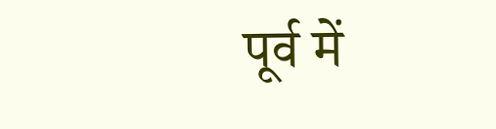पूर्व में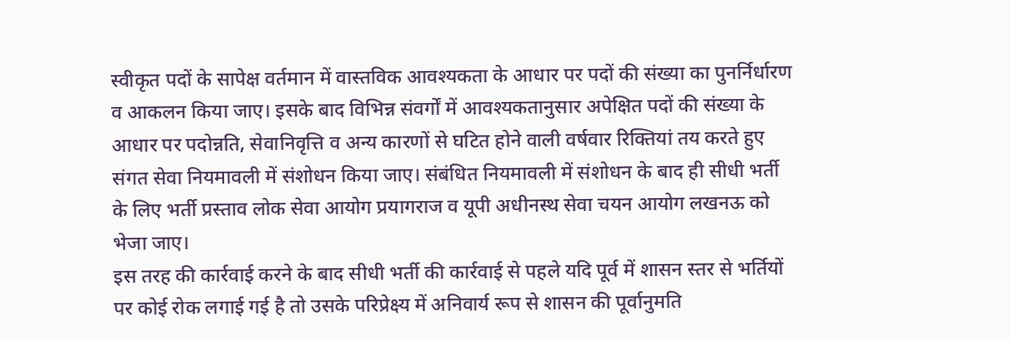स्वीकृत पदों के सापेक्ष वर्तमान में वास्तविक आवश्यकता के आधार पर पदों की संख्या का पुनर्निर्धारण व आकलन किया जाए। इसके बाद विभिन्न संवर्गों में आवश्यकतानुसार अपेक्षित पदों की संख्या के आधार पर पदोन्नति, सेवानिवृत्ति व अन्य कारणों से घटित होने वाली वर्षवार रिक्तियां तय करते हुए संगत सेवा नियमावली में संशोधन किया जाए। संबंधित नियमावली में संशोधन के बाद ही सीधी भर्ती के लिए भर्ती प्रस्ताव लोक सेवा आयोग प्रयागराज व यूपी अधीनस्थ सेवा चयन आयोग लखनऊ को भेजा जाए।
इस तरह की कार्रवाई करने के बाद सीधी भर्ती की कार्रवाई से पहले यदि पूर्व में शासन स्तर से भर्तियों पर कोई रोक लगाई गई है तो उसके परिप्रेक्ष्य में अनिवार्य रूप से शासन की पूर्वानुमति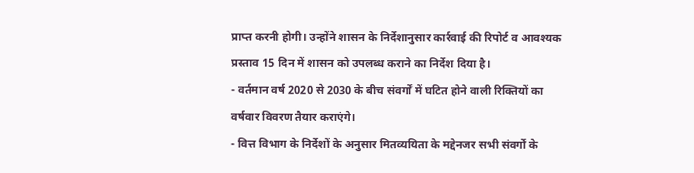प्राप्त करनी होगी। उन्होंने शासन के निर्देशानुसार कार्रवाई की रिपोर्ट व आवश्यक प्रस्ताव 15 दिन में शासन को उपलब्ध कराने का निर्देश दिया है।
- वर्तमान वर्ष 2020 से 2030 के बीच संवर्गों में घटित होने वाली रिक्तियों का वर्षवार विवरण तैयार कराएंगे।
- वित्त विभाग के निर्देशों के अनुसार मितव्ययिता के मद्देनजर सभी संवर्गों के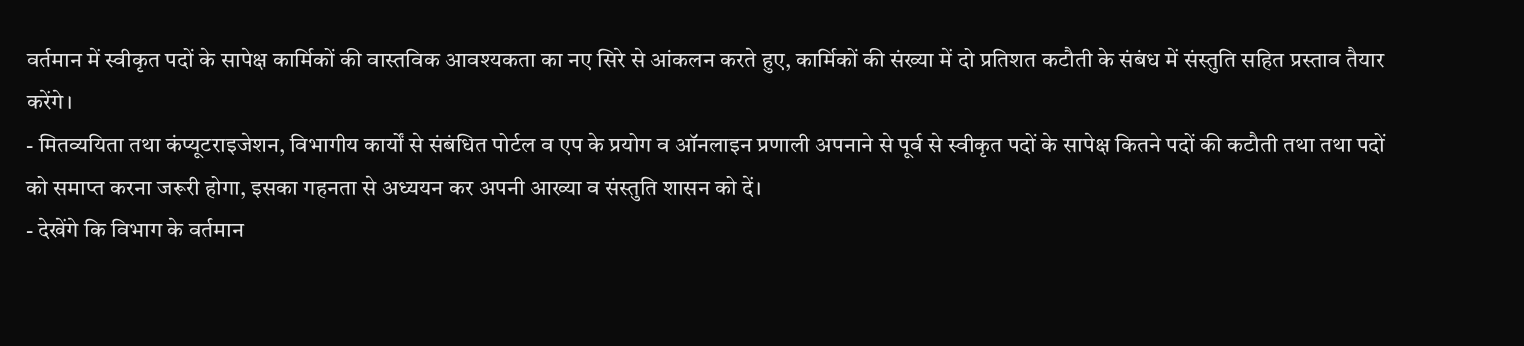वर्तमान में स्वीकृत पदों के सापेक्ष कार्मिकों की वास्तविक आवश्यकता का नए सिरे से आंकलन करते हुए, कार्मिकों की संख्या में दो प्रतिशत कटौती के संबंध में संस्तुति सहित प्रस्ताव तैयार करेंगे।
- मितव्ययिता तथा कंप्यूटराइजेशन, विभागीय कार्यों से संबंधित पोर्टल व एप के प्रयोग व ऑनलाइन प्रणाली अपनाने से पूर्व से स्वीकृत पदों के सापेक्ष कितने पदों की कटौती तथा तथा पदों को समाप्त करना जरूरी होगा, इसका गहनता से अध्ययन कर अपनी आख्या व संस्तुति शासन को दें।
- देखेंगे कि विभाग के वर्तमान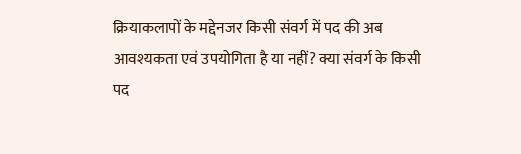क्रियाकलापों के मद्देनजर किसी संवर्ग में पद की अब आवश्यकता एवं उपयोगिता है या नहीं? क्या संवर्ग के किसी पद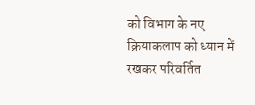को विभाग के नए क्रियाकलाप को ध्यान में रखकर परिवर्तित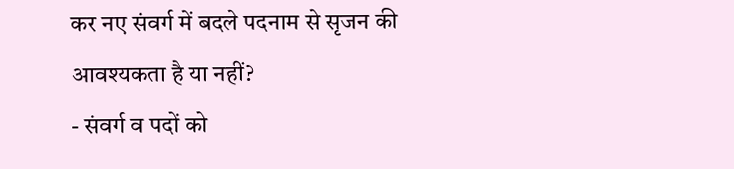कर नए संवर्ग में बदले पदनाम से सृजन की आवश्यकता है या नहीं?
- संवर्ग व पदों को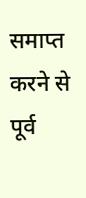समाप्त करने से पूर्व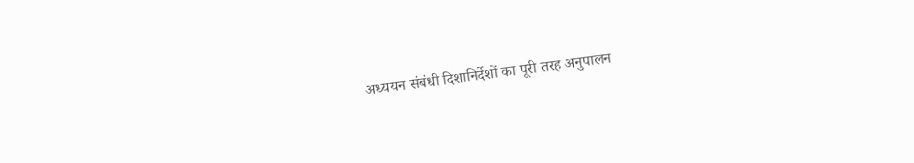अध्ययन संबंधी दिशानिर्देशों का पूरी तरह अनुपालन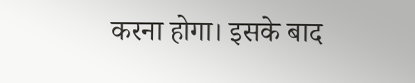करना होगा। इसके बाद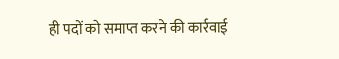ही पदों को समाप्त करने की कार्रवाई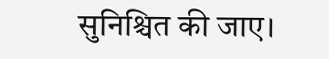सुनिश्चित की जाए।